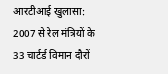आरटीआई खुलासा: 2007 से रेल मंत्रियों के 33 चार्टर्ड विमान दौरों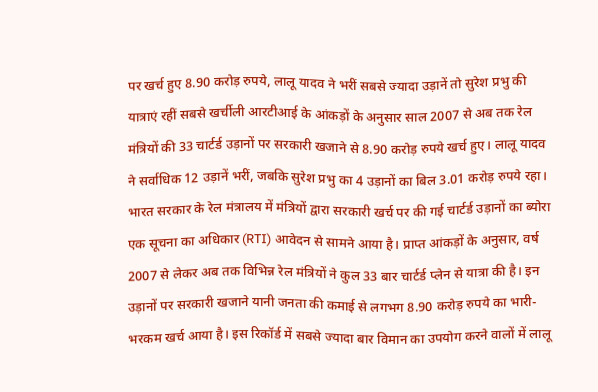पर खर्च हुए 8.90 करोड़ रुपये, लालू यादव ने भरीं सबसे ज्यादा उड़ानें तो सुरेश प्रभु की यात्राएं रहीं सबसे खर्चीली आरटीआई के आंकड़ों के अनुसार साल 2007 से अब तक रेल मंत्रियों की 33 चार्टर्ड उड़ानों पर सरकारी खजाने से 8.90 करोड़ रुपये खर्च हुए। लालू यादव ने सर्वाधिक 12 उड़ानें भरीं, जबकि सुरेश प्रभु का 4 उड़ानों का बिल 3.01 करोड़ रुपये रहा। भारत सरकार के रेल मंत्रालय में मंत्रियों द्वारा सरकारी खर्च पर की गई चार्टर्ड उड़ानों का ब्योरा एक सूचना का अधिकार (RTI) आवेदन से सामने आया है। प्राप्त आंकड़ों के अनुसार, वर्ष 2007 से लेकर अब तक विभिन्न रेल मंत्रियों ने कुल 33 बार चार्टर्ड प्लेन से यात्रा की है। इन उड़ानों पर सरकारी खजाने यानी जनता की कमाई से लगभग 8.90 करोड़ रुपये का भारी-भरकम खर्च आया है। इस रिकॉर्ड में सबसे ज्यादा बार विमान का उपयोग करने वालों में लालू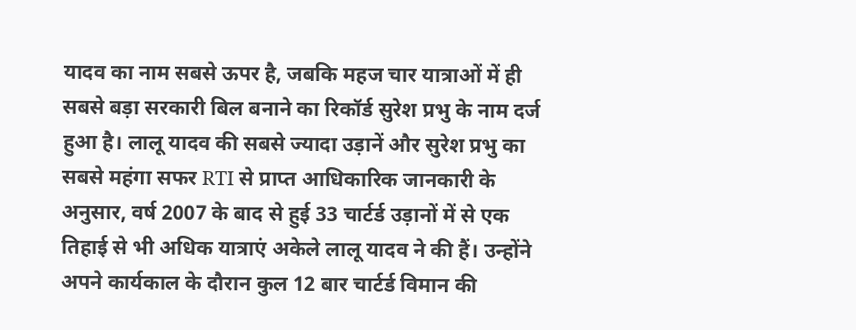यादव का नाम सबसे ऊपर है, जबकि महज चार यात्राओं में ही सबसे बड़ा सरकारी बिल बनाने का रिकॉर्ड सुरेश प्रभु के नाम दर्ज हुआ है। लालू यादव की सबसे ज्यादा उड़ानें और सुरेश प्रभु का सबसे महंगा सफर RTI से प्राप्त आधिकारिक जानकारी के अनुसार, वर्ष 2007 के बाद से हुई 33 चार्टर्ड उड़ानों में से एक तिहाई से भी अधिक यात्राएं अकेले लालू यादव ने की हैं। उन्होंने अपने कार्यकाल के दौरान कुल 12 बार चार्टर्ड विमान की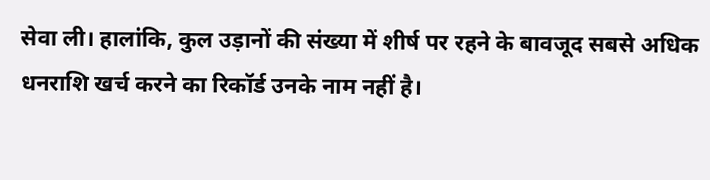सेवा ली। हालांकि, कुल उड़ानों की संख्या में शीर्ष पर रहने के बावजूद सबसे अधिक धनराशि खर्च करने का रिकॉर्ड उनके नाम नहीं है।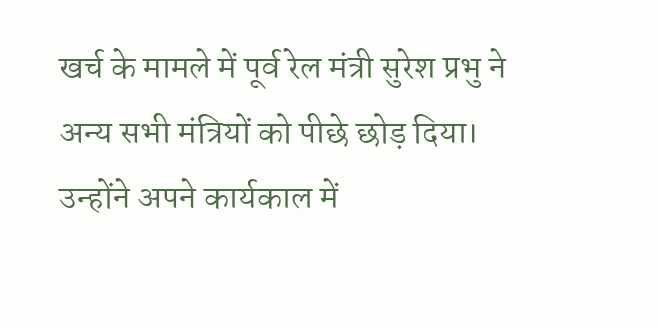खर्च के मामले में पूर्व रेल मंत्री सुरेश प्रभु ने अन्य सभी मंत्रियों को पीछे छोड़ दिया। उन्होंने अपने कार्यकाल में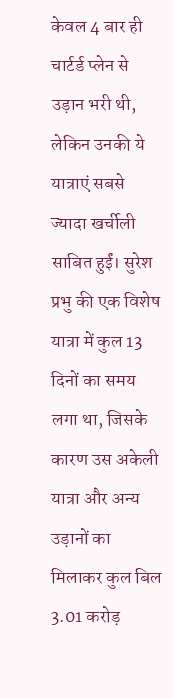केवल 4 बार ही चार्टर्ड प्लेन से उड़ान भरी थी, लेकिन उनकी ये यात्राएं सबसे ज्यादा खर्चीली साबित हुईं। सुरेश प्रभु की एक विशेष यात्रा में कुल 13 दिनों का समय लगा था, जिसके कारण उस अकेली यात्रा और अन्य उड़ानों का मिलाकर कुल बिल 3.01 करोड़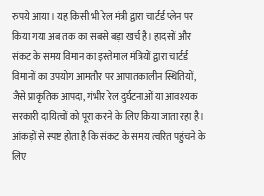रुपये आया। यह किसी भी रेल मंत्री द्वारा चार्टर्ड प्लेन पर किया गया अब तक का सबसे बड़ा खर्च है। हादसों और संकट के समय विमान का इस्तेमाल मंत्रियों द्वारा चार्टर्ड विमानों का उपयोग आमतौर पर आपातकालीन स्थितियों, जैसे प्राकृतिक आपदा, गंभीर रेल दुर्घटनाओं या आवश्यक सरकारी दायित्वों को पूरा करने के लिए किया जाता रहा है। आंकड़ों से स्पष्ट होता है कि संकट के समय त्वरित पहुंचने के लिए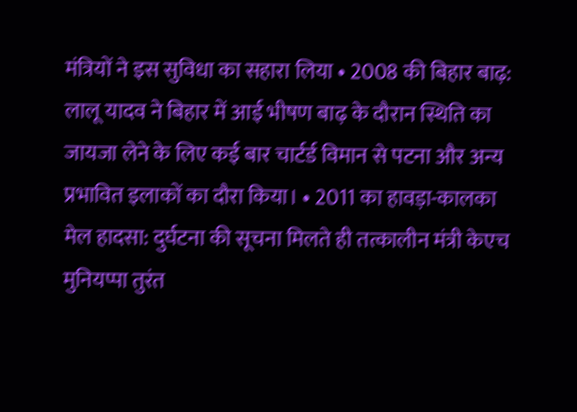मंत्रियों ने इस सुविधा का सहारा लिया • 2008 की बिहार बाढ़: लालू यादव ने बिहार में आई भीषण बाढ़ के दौरान स्थिति का जायजा लेने के लिए कई बार चार्टर्ड विमान से पटना और अन्य प्रभावित इलाकों का दौरा किया। • 2011 का हावड़ा-कालका मेल हादसा: दुर्घटना की सूचना मिलते ही तत्कालीन मंत्री केएच मुनियप्पा तुरंत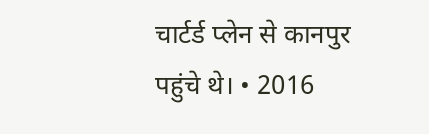चार्टर्ड प्लेन से कानपुर पहुंचे थे। • 2016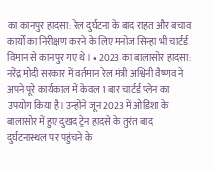का कानपुर हादसा: रेल दुर्घटना के बाद राहत और बचाव कार्यों का निरीक्षण करने के लिए मनोज सिन्हा भी चार्टर्ड विमान से कानपुर गए थे। • 2023 का बालासोर हादसा: नरेंद्र मोदी सरकार में वर्तमान रेल मंत्री अश्विनी वैष्णव ने अपने पूरे कार्यकाल में केवल 1 बार चार्टर्ड प्लेन का उपयोग किया है। उन्होंने जून 2023 में ओडिशा के बालासोर में हुए दुखद ट्रेन हादसे के तुरंत बाद दुर्घटनास्थल पर पहुंचने के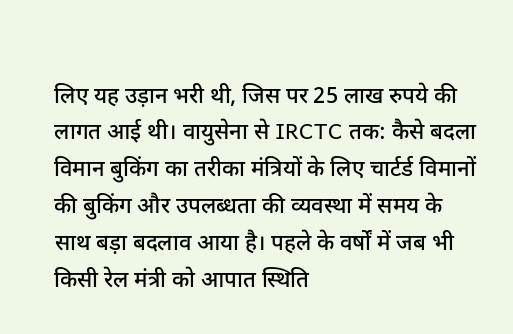लिए यह उड़ान भरी थी, जिस पर 25 लाख रुपये की लागत आई थी। वायुसेना से IRCTC तक: कैसे बदला विमान बुकिंग का तरीका मंत्रियों के लिए चार्टर्ड विमानों की बुकिंग और उपलब्धता की व्यवस्था में समय के साथ बड़ा बदलाव आया है। पहले के वर्षों में जब भी किसी रेल मंत्री को आपात स्थिति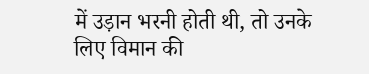में उड़ान भरनी होती थी, तो उनके लिए विमान की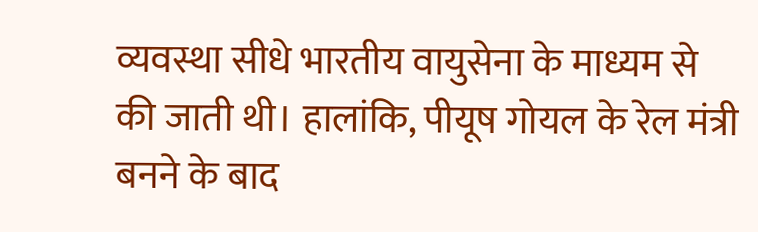व्यवस्था सीधे भारतीय वायुसेना के माध्यम से की जाती थी। हालांकि, पीयूष गोयल के रेल मंत्री बनने के बाद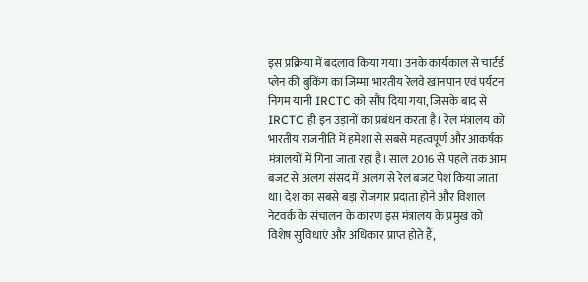इस प्रक्रिया में बदलाव किया गया। उनके कार्यकाल से चार्टर्ड प्लेन की बुकिंग का जिम्मा भारतीय रेलवे खानपान एवं पर्यटन निगम यानी IRCTC को सौंप दिया गया, जिसके बाद से IRCTC ही इन उड़ानों का प्रबंधन करता है। रेल मंत्रालय को भारतीय राजनीति में हमेशा से सबसे महत्वपूर्ण और आकर्षक मंत्रालयों में गिना जाता रहा है। साल 2016 से पहले तक आम बजट से अलग संसद में अलग से रेल बजट पेश किया जाता था। देश का सबसे बड़ा रोजगार प्रदाता होने और विशाल नेटवर्क के संचालन के कारण इस मंत्रालय के प्रमुख को विशेष सुविधाएं और अधिकार प्राप्त होते हैं,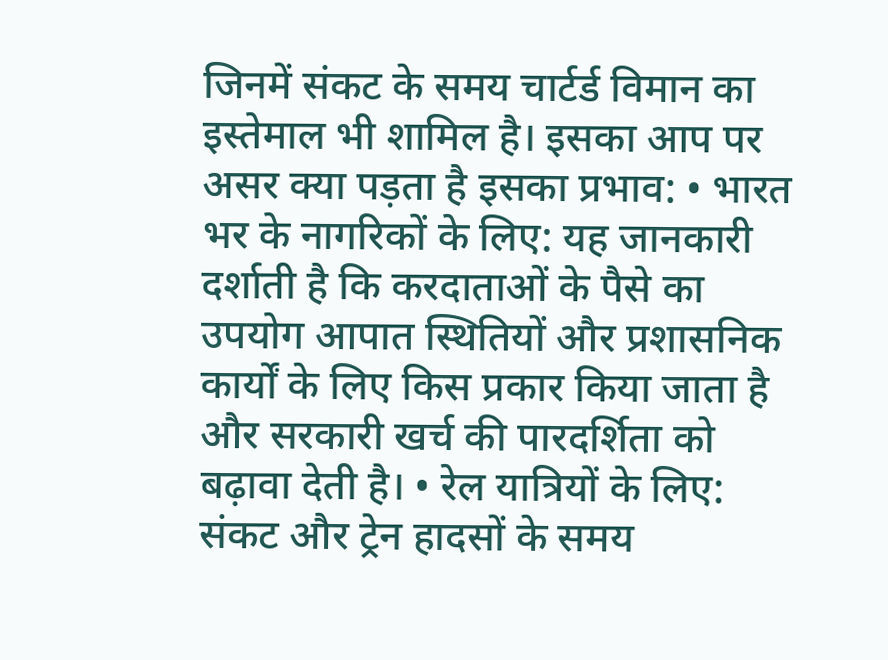जिनमें संकट के समय चार्टर्ड विमान का इस्तेमाल भी शामिल है। इसका आप पर असर क्या पड़ता है इसका प्रभाव: • भारत भर के नागरिकों के लिए: यह जानकारी दर्शाती है कि करदाताओं के पैसे का उपयोग आपात स्थितियों और प्रशासनिक कार्यों के लिए किस प्रकार किया जाता है और सरकारी खर्च की पारदर्शिता को बढ़ावा देती है। • रेल यात्रियों के लिए: संकट और ट्रेन हादसों के समय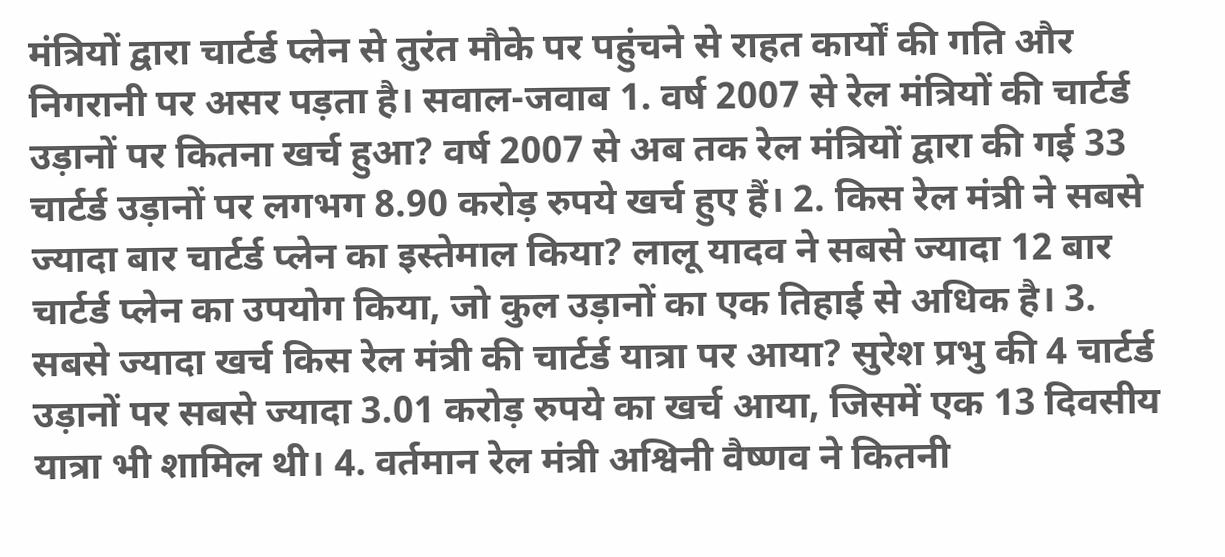मंत्रियों द्वारा चार्टर्ड प्लेन से तुरंत मौके पर पहुंचने से राहत कार्यों की गति और निगरानी पर असर पड़ता है। सवाल-जवाब 1. वर्ष 2007 से रेल मंत्रियों की चार्टर्ड उड़ानों पर कितना खर्च हुआ? वर्ष 2007 से अब तक रेल मंत्रियों द्वारा की गई 33 चार्टर्ड उड़ानों पर लगभग 8.90 करोड़ रुपये खर्च हुए हैं। 2. किस रेल मंत्री ने सबसे ज्यादा बार चार्टर्ड प्लेन का इस्तेमाल किया? लालू यादव ने सबसे ज्यादा 12 बार चार्टर्ड प्लेन का उपयोग किया, जो कुल उड़ानों का एक तिहाई से अधिक है। 3. सबसे ज्यादा खर्च किस रेल मंत्री की चार्टर्ड यात्रा पर आया? सुरेश प्रभु की 4 चार्टर्ड उड़ानों पर सबसे ज्यादा 3.01 करोड़ रुपये का खर्च आया, जिसमें एक 13 दिवसीय यात्रा भी शामिल थी। 4. वर्तमान रेल मंत्री अश्विनी वैष्णव ने कितनी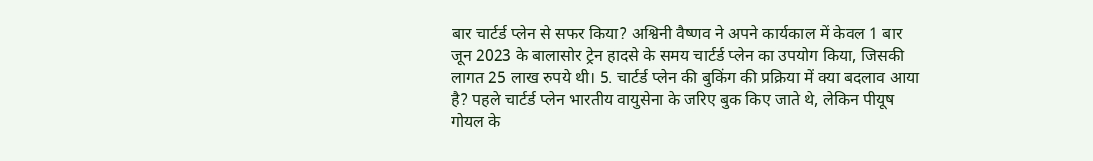बार चार्टर्ड प्लेन से सफर किया? अश्विनी वैष्णव ने अपने कार्यकाल में केवल 1 बार जून 2023 के बालासोर ट्रेन हादसे के समय चार्टर्ड प्लेन का उपयोग किया, जिसकी लागत 25 लाख रुपये थी। 5. चार्टर्ड प्लेन की बुकिंग की प्रक्रिया में क्या बदलाव आया है? पहले चार्टर्ड प्लेन भारतीय वायुसेना के जरिए बुक किए जाते थे, लेकिन पीयूष गोयल के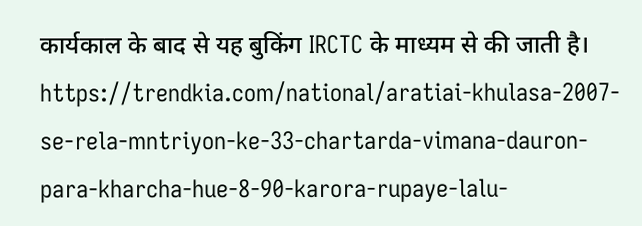कार्यकाल के बाद से यह बुकिंग IRCTC के माध्यम से की जाती है। https://trendkia.com/national/aratiai-khulasa-2007-se-rela-mntriyon-ke-33-chartarda-vimana-dauron-para-kharcha-hue-8-90-karora-rupaye-lalu-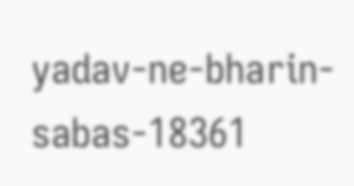yadav-ne-bharin-sabas-18361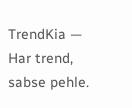TrendKia — Har trend, sabse pehle.